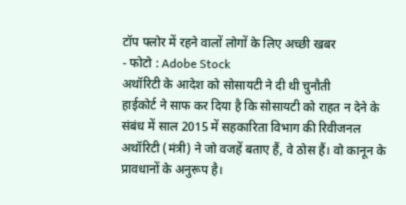टॉप फ्लोर में रहने वालों लोगों के लिए अच्छी खबर
- फोटो : Adobe Stock
अथॉरिटी के आदेश को सोसायटी ने दी थी चुनौती
हाईकोर्ट ने साफ कर दिया है कि सोसायटी को राहत न देने के संबंध में साल 2015 में सहकारिता विभाग की रिवीजनल अथॉरिटी (मंत्री) ने जो वजहें बताए हैं, वे ठोस हैं। वो कानून के प्रावधानों के अनुरूप है।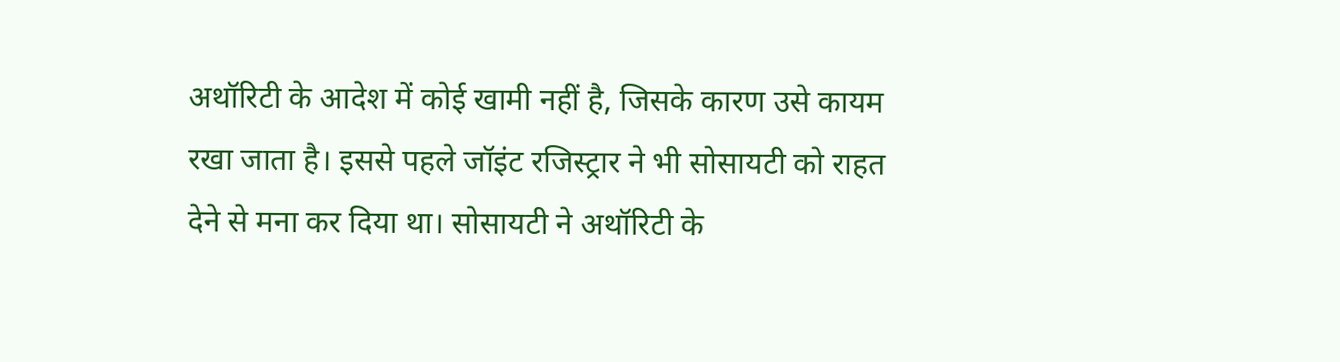अथॉरिटी के आदेश में कोई खामी नहीं है, जिसके कारण उसे कायम रखा जाता है। इससे पहले जॉइंट रजिस्ट्रार ने भी सोसायटी को राहत देने से मना कर दिया था। सोसायटी ने अथॉरिटी के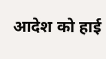आदेश को हाई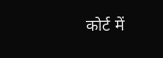कोर्ट में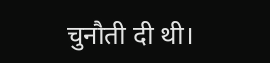चुनौती दी थी।